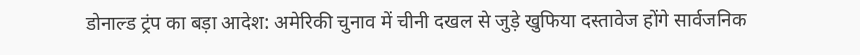डोनाल्ड ट्रंप का बड़ा आदेश: अमेरिकी चुनाव में चीनी दखल से जुड़े खुफिया दस्तावेज होंगे सार्वजनिक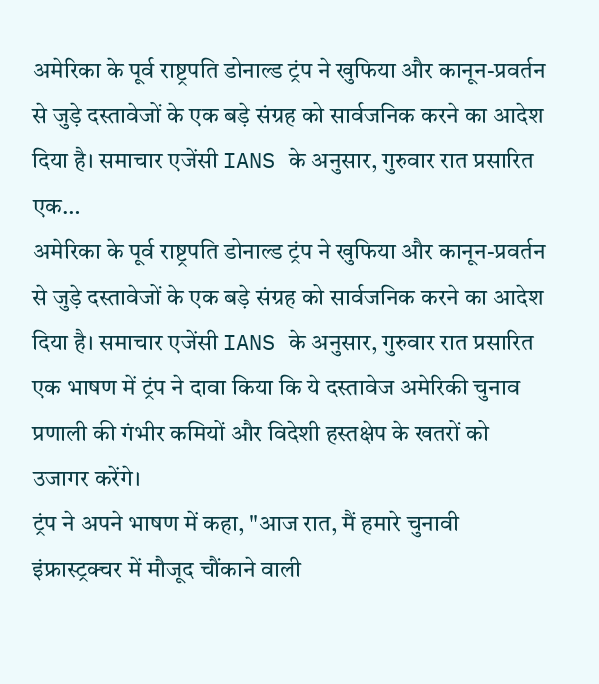अमेरिका के पूर्व राष्ट्रपति डोनाल्ड ट्रंप ने खुफिया और कानून-प्रवर्तन से जुड़े दस्तावेजों के एक बड़े संग्रह को सार्वजनिक करने का आदेश दिया है। समाचार एजेंसी IANS के अनुसार, गुरुवार रात प्रसारित एक…
अमेरिका के पूर्व राष्ट्रपति डोनाल्ड ट्रंप ने खुफिया और कानून-प्रवर्तन से जुड़े दस्तावेजों के एक बड़े संग्रह को सार्वजनिक करने का आदेश दिया है। समाचार एजेंसी IANS के अनुसार, गुरुवार रात प्रसारित एक भाषण में ट्रंप ने दावा किया कि ये दस्तावेज अमेरिकी चुनाव प्रणाली की गंभीर कमियों और विदेशी हस्तक्षेप के खतरों को उजागर करेंगे।
ट्रंप ने अपने भाषण में कहा, "आज रात, मैं हमारे चुनावी इंफ्रास्ट्रक्चर में मौजूद चौंकाने वाली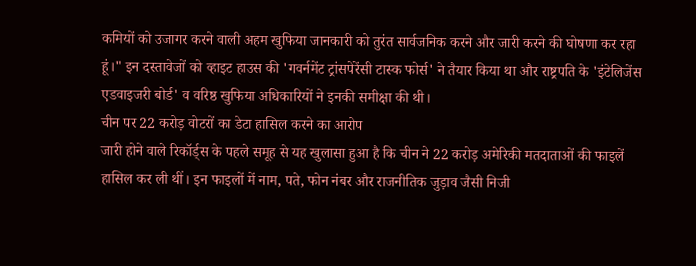कमियों को उजागर करने वाली अहम खुफिया जानकारी को तुरंत सार्वजनिक करने और जारी करने की घोषणा कर रहा हूं।" इन दस्तावेजों को व्हाइट हाउस की 'गवर्नमेंट ट्रांसपेरेंसी टास्क फोर्स' ने तैयार किया था और राष्ट्रपति के 'इंटेलिजेंस एडवाइजरी बोर्ड' व वरिष्ठ खुफिया अधिकारियों ने इनकी समीक्षा की थी।
चीन पर 22 करोड़ वोटरों का डेटा हासिल करने का आरोप
जारी होने वाले रिकॉर्ड्स के पहले समूह से यह खुलासा हुआ है कि चीन ने 22 करोड़ अमेरिकी मतदाताओं की फाइलें हासिल कर ली थीं। इन फाइलों में नाम, पते, फोन नंबर और राजनीतिक जुड़ाव जैसी निजी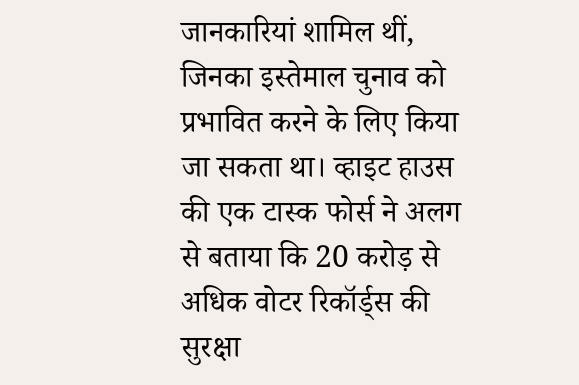जानकारियां शामिल थीं, जिनका इस्तेमाल चुनाव को प्रभावित करने के लिए किया जा सकता था। व्हाइट हाउस की एक टास्क फोर्स ने अलग से बताया कि 20 करोड़ से अधिक वोटर रिकॉर्ड्स की सुरक्षा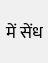में सेंध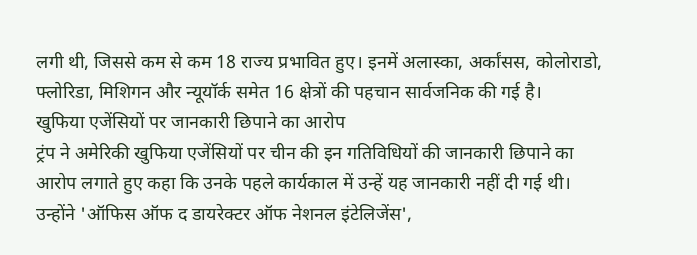लगी थी, जिससे कम से कम 18 राज्य प्रभावित हुए। इनमें अलास्का, अर्कांसस, कोलोराडो, फ्लोरिडा, मिशिगन और न्यूयॉर्क समेत 16 क्षेत्रों की पहचान सार्वजनिक की गई है।
खुफिया एजेंसियों पर जानकारी छिपाने का आरोप
ट्रंप ने अमेरिकी खुफिया एजेंसियों पर चीन की इन गतिविधियों की जानकारी छिपाने का आरोप लगाते हुए कहा कि उनके पहले कार्यकाल में उन्हें यह जानकारी नहीं दी गई थी। उन्होंने 'ऑफिस ऑफ द डायरेक्टर ऑफ नेशनल इंटेलिजेंस',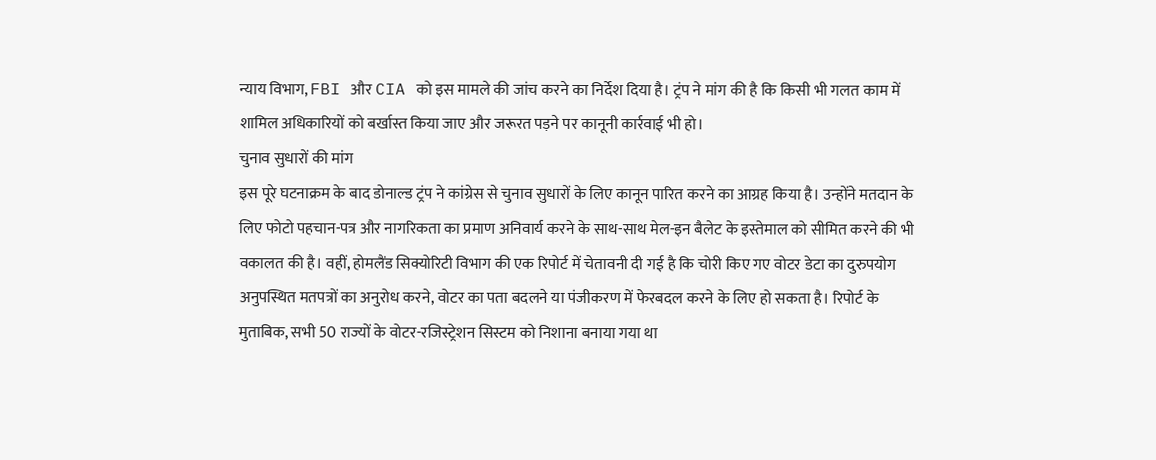न्याय विभाग, FBI और CIA को इस मामले की जांच करने का निर्देश दिया है। ट्रंप ने मांग की है कि किसी भी गलत काम में शामिल अधिकारियों को बर्खास्त किया जाए और जरूरत पड़ने पर कानूनी कार्रवाई भी हो।
चुनाव सुधारों की मांग
इस पूरे घटनाक्रम के बाद डोनाल्ड ट्रंप ने कांग्रेस से चुनाव सुधारों के लिए कानून पारित करने का आग्रह किया है। उन्होंने मतदान के लिए फोटो पहचान-पत्र और नागरिकता का प्रमाण अनिवार्य करने के साथ-साथ मेल-इन बैलेट के इस्तेमाल को सीमित करने की भी वकालत की है। वहीं, होमलैंड सिक्योरिटी विभाग की एक रिपोर्ट में चेतावनी दी गई है कि चोरी किए गए वोटर डेटा का दुरुपयोग अनुपस्थित मतपत्रों का अनुरोध करने, वोटर का पता बदलने या पंजीकरण में फेरबदल करने के लिए हो सकता है। रिपोर्ट के मुताबिक, सभी 50 राज्यों के वोटर-रजिस्ट्रेशन सिस्टम को निशाना बनाया गया था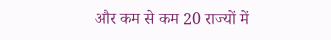और कम से कम 20 राज्यों में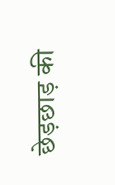छेड़छाड़ की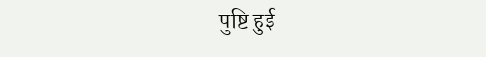पुष्टि हुई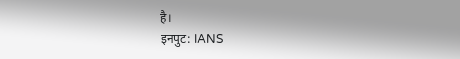है।
इनपुट: IANS